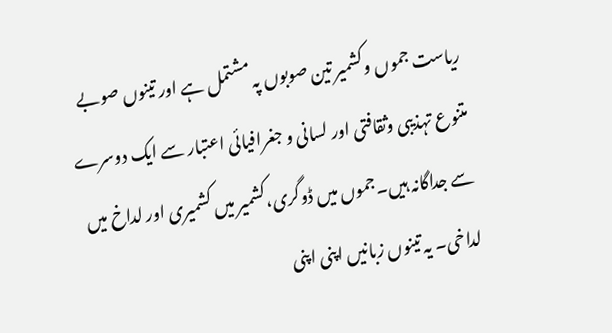ریاست جموں وکشمیر تین صوبوں پہ مشتمل ہے اور تینوں صوبے متنوع تہذیبی وثقافتی اور لسانی و جغرافیائی اعتبار سے ایک دوسرے سے جداگانہ ہیں۔جموں میں ڈوگری،کشمیر میں کشمیری اور لداخ میں لداخی۔ یہ تینوں زبانیں اپنی اپنی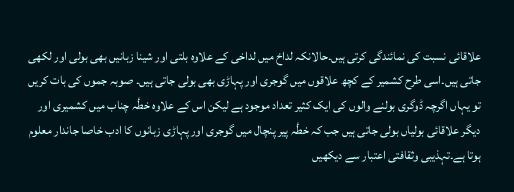علاقائی نسبت کی نمائندگی کرتی ہیں۔حالانکہ لداخ میں لداخی کے علاوہ بلتی اور شینا زبانیں بھی بولی اور لکھی جاتی ہیں۔اسی طرح کشمیر کے کچھ علاقوں میں گوجری اور پہاڑی بھی بولی جاتی ہیں۔ صوبہ جموں کی بات کریں تو یہاں اگرچہ ڈوگری بولنے والوں کی ایک کثیر تعداد موجود ہے لیکن اس کے علاوہ خطٔہ چناب میں کشمیری اور دیگر علاقائی بولیاں بولی جاتی ہیں جب کہ خطٔہ پیر پنچال میں گوجری اور پہاڑی زبانوں کا ادب خاصا جاندار معلوم ہوتا ہے۔تہذیبی وثقافتی اعتبار سے دیکھیں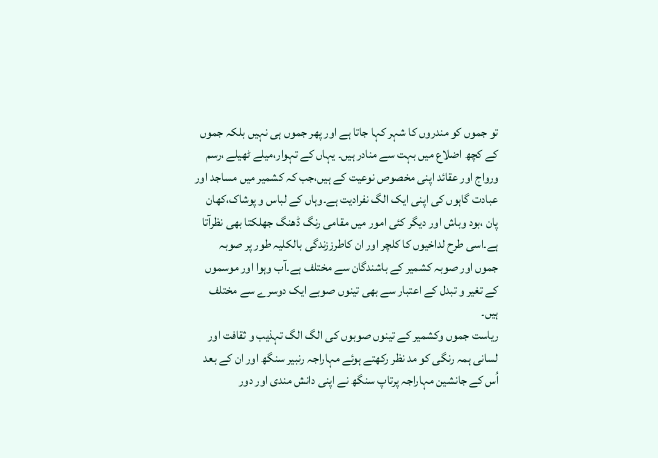تو جموں کو مندروں کا شہر کہا جاتا ہے اور پھر جموں ہی نہیں بلکہ جموں کے کچھ اضلاع میں بہت سے منادر ہیں۔ یہاں کے تہوار،میلے ٹھیلے ،رسم ورواج اور عقائد اپنی مخصوص نوعیت کے ہیں،جب کہ کشمیر میں مساجد اور عبادت گاہوں کی اپنی ایک الگ نفرادیت ہے۔وہاں کے لباس و پوشاک،کھان پان ،بود وباش اور دیگر کئی امور میں مقامی رنگ ڈھنگ جھلکتا بھی نظرآتا ہے۔اسی طرح لداخیوں کا کلچر اور ان کاطرززندگی بالکلیہ طور پر صوبہ جموں اور صوبہ کشمیر کے باشندگان سے مختلف ہے۔آب وہوا اور موسموں کے تغیر و تبدل کے اعتبار سے بھی تینوں صوبے ایک دوسرے سے مختلف ہیں۔
ریاست جموں وکشمیر کے تینوں صوبوں کی الگ الگ تہذیب و ثقافت اور لسانی ہمہ رنگی کو مد نظر رکھتے ہوئے مہاراجہ رنبیر سنگھ اور ان کے بعد اُس کے جانشین مہاراجہ پرتاپ سنگھ نے اپنی دانش مندی اور دور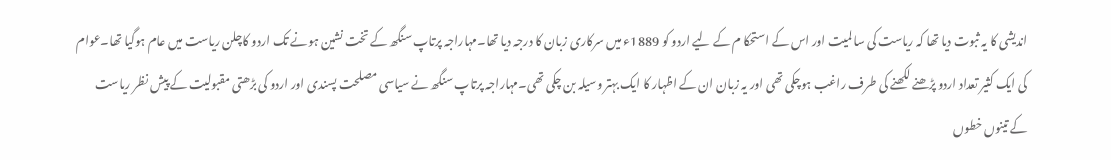اندیشی کا یہ ثبوت دیا تھا کہ ریاست کی سا لمیت اور اس کے استحکا م کے لیے اردو کو 1889ء میں سرکاری زبان کا درجہ دیا تھا۔مہاراجہ پرتاپ سنگھ کے تخت نشین ہونے تک اردو کاچلن ریاست میں عام ہوگیا تھا۔عوام کی ایک کثیر تعداد اردو پڑھنے لکھنے کی طرف راغب ہوچکی تھی اور یہ زبان ان کے اظہار کا ایک بہتر وسیلہ بن چکی تھی۔مہاراجہ پرتاپ سنگھ نے سیاسی مصلحت پسندی اور اردو کی بڑھتی مقبولیت کے پیش نظر ریاست کے تینوں خطوں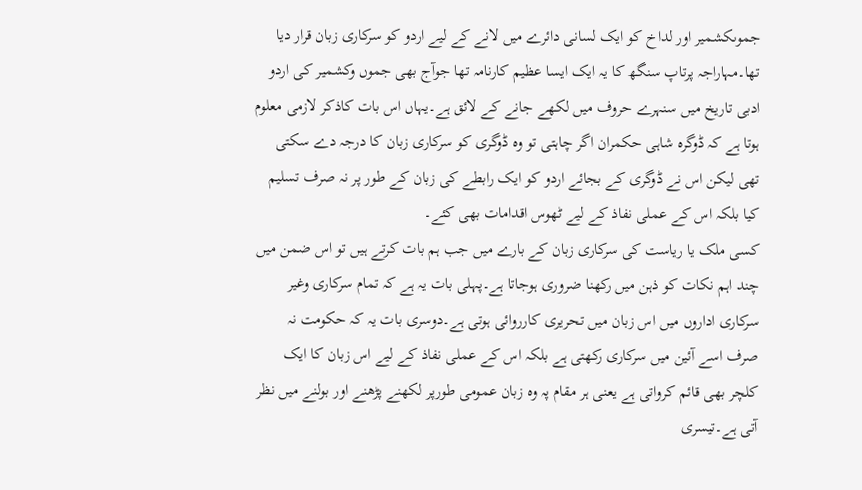جموںکشمیر اور لداخ کو ایک لسانی دائرے میں لانے کے لیے اردو کو سرکاری زبان قرار دیا تھا۔مہاراجہ پرتاپ سنگھ کا یہ ایک ایسا عظیم کارنامہ تھا جوآج بھی جموں وکشمیر کی اردو ادبی تاریخ میں سنہرے حروف میں لکھے جانے کے لائق ہے۔یہاں اس بات کاذکر لازمی معلوم ہوتا ہے کہ ڈوگرہ شاہی حکمران اگر چاہتی تو وہ ڈوگری کو سرکاری زبان کا درجہ دے سکتی تھی لیکن اس نے ڈوگری کے بجائے اردو کو ایک رابطے کی زبان کے طور پر نہ صرف تسلیم کیا بلکہ اس کے عملی نفاذ کے لیے ٹھوس اقدامات بھی کئے۔
کسی ملک یا ریاست کی سرکاری زبان کے بارے میں جب ہم بات کرتے ہیں تو اس ضمن میں چند اہم نکات کو ذہن میں رکھنا ضروری ہوجاتا ہے۔پہلی بات یہ ہے کہ تمام سرکاری وغیر سرکاری اداروں میں اس زبان میں تحریری کارروائی ہوتی ہے۔دوسری بات یہ کہ حکومت نہ صرف اسے آئین میں سرکاری رکھتی ہے بلکہ اس کے عملی نفاذ کے لیے اس زبان کا ایک کلچر بھی قائم کرواتی ہے یعنی ہر مقام پہ وہ زبان عمومی طورپر لکھنے پڑھنے اور بولنے میں نظر آتی ہے۔تیسری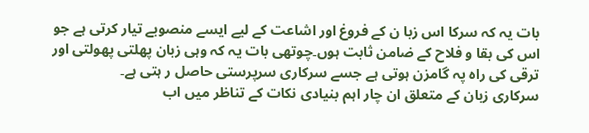بات یہ کہ سرکا اس زبا ن کے فروغ اور اشاعت کے لیے ایسے منصوبے تیار کرتی ہے جو اس کی بقا و فلاح کے ضامن ثابت ہوں۔چوتھی بات یہ کہ وہی زبان پھلتی پھولتی اور ترقی کی راہ پہ گامزن ہوتی ہے جسے سرکاری سرپرستی حاصل ر ہتی ہے۔
سرکاری زبان کے متعلق ان چار اہم بنیادی نکات کے تناظر میں اب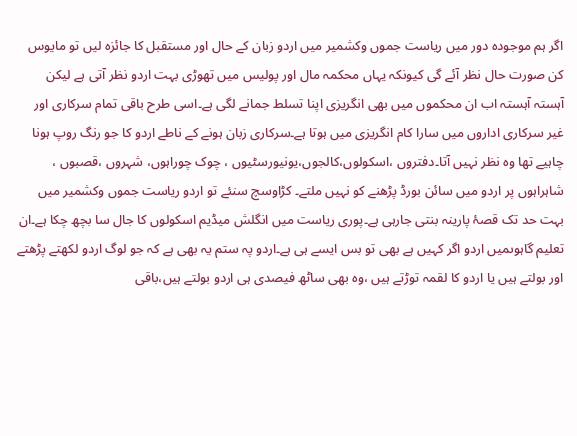اگر ہم موجودہ دور میں ریاست جموں وکشمیر میں اردو زبان کے حال اور مستقبل کا جائزہ لیں تو مایوس کن صورت حال نظر آئے گی کیونکہ یہاں محکمہ مال اور پولیس میں تھوڑی بہت اردو نظر آتی ہے لیکن آہستہ آہستہ اب ان محکموں میں بھی انگریزی اپنا تسلط جمانے لگی ہے۔اسی طرح باقی تمام سرکاری اور غیر سرکاری اداروں میں سارا کام انگریزی میں ہوتا ہے۔سرکاری زبان ہونے کے ناطے اردو کا جو رنگ روپ ہونا چاہیے تھا وہ نظر نہیں آتا۔دفتروں ،اسکولوں،کالجوں،یونیورسٹیوں ، چوک چوراہوں، شہروں ،قصبوں ، شاہراہوں پر اردو میں سائن بورڈ پڑھنے کو نہیں ملتے۔ کڑاوسچ سنئے تو اردو ریاست جموں وکشمیر میں بہت حد تک قصۂ پارینہ بنتی جارہی ہے۔پوری ریاست میں انگلش میڈیم اسکولوں کا جال سا بچھ چکا ہے۔ان تعلیم گاہوںمیں اردو اگر کہیں ہے بھی تو بس ایسے ہی ہے۔اردو پہ ستم یہ بھی ہے کہ جو لوگ اردو لکھتے پڑھتے اور بولتے ہیں یا اردو کا لقمہ توڑتے ہیں ،وہ بھی ساٹھ فیصدی ہی اردو بولتے ہیں،باقی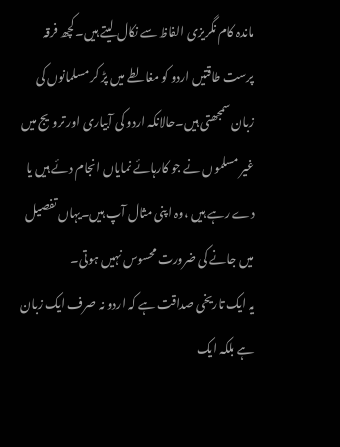ماندہ کام نگریزی الفاظ سے نکال لیتے ہیں۔کچھ فرقہ پرست طاقتیں اردو کو مغالطے میں پڑ کر مسلمانوں کی زبان سمجھتی ہیں۔حالانکہ اردو کی آبیاری اور ترویج میں غیر مسلموں نے جو کارہائے نمایاں انجام دئے ہیں یا دے رہے ہیں ،وہ اپنی مثال آپ ہیں۔یہاں تفصیل میں جانے کی ضرورت محسوس نہیں ہوتی۔
یہ ایک تاریخی صداقت ہے کہ اردو نہ صرف ایک زبان ہے بلکہ ایک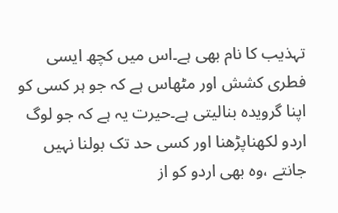تہذیب کا نام بھی ہے۔اس میں کچھ ایسی فطری کشش اور مٹھاس ہے کہ جو ہر کسی کو اپنا گرویدہ بنالیتی ہے۔حیرت یہ ہے کہ جو لوگ اردو لکھناپڑھنا اور کسی حد تک بولنا نہیں جانتے ،وہ بھی اردو کو از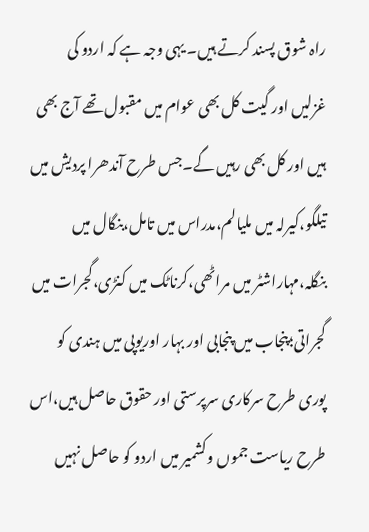راہ شوق پسند کرتے ہیں۔ یہی وجہ ہے کہ اردو کی غزلیں اور گیت کل بھی عوام میں مقبول تھے آج بھی ہیں اور کل بھی رہیں گے۔جس طرح آندھرا پردیش میں تیلگو،کیرلہ میں ملیالم،مدراس میں تامل،بنگال میں بنگلہ،مہاراشٹر میں مراٹھی،کرناٹک میں کنڑی،گجرات میں گجراتی؛پنجاب میں پنجابی اور بہار اوریوپی میں ہندی کو پوری طرح سرکاری سرپرستی اور حقوق حاصل ہیں،اس طرح ریاست جموں وکشمیر میں اردو کو حاصل نہیں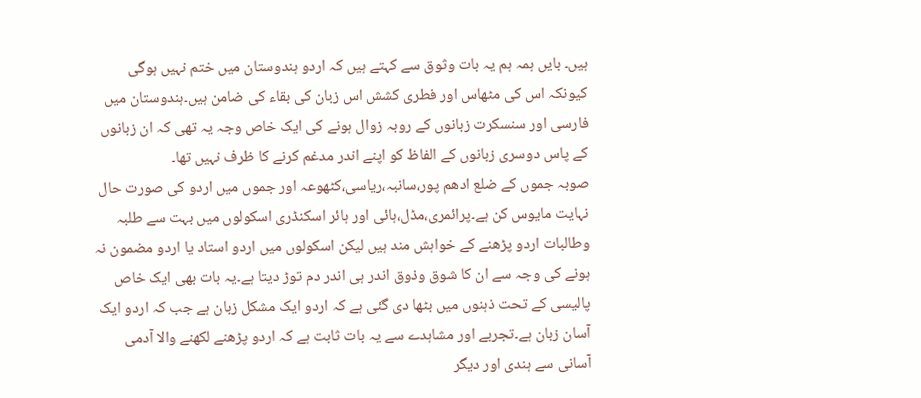ہیں۔ بایں ہمہ ہم یہ بات وثوق سے کہتے ہیں کہ اردو ہندوستان میں ختم نہیں ہوگی کیونکہ اس کی مٹھاس اور فطری کشش اس زبان کی بقاء کی ضامن ہیں۔ہندوستان میں فارسی اور سنسکرت زبانوں کے روبہ زوال ہونے کی ایک خاص وجہ یہ تھی کہ ان زبانوں کے پاس دوسری زبانوں کے الفاظ کو اپنے اندر مدغم کرنے کا ظرف نہیں تھا۔
صوبہ جموں کے ضلع ادھم پور،سانبہ،ریاسی،کٹھوعہ اور جموں میں اردو کی صورت حال نہایت مایوس کن ہے۔پرائمری،مڈل،ہائی اور ہائر اسکنڈری اسکولوں میں بہت سے طلبہ وطالبات اردو پڑھنے کے خواہش مند ہیں لیکن اسکولوں میں اردو استاد یا اردو مضمون نہ ہونے کی وجہ سے ان کا شوق وذوق اندر ہی اندر دم توڑ دیتا ہے۔یہ بات بھی ایک خاص پالیسی کے تحت ذہنوں میں بٹھا دی گئی ہے کہ اردو ایک مشکل زبان ہے جب کہ اردو ایک آسان زبان ہے۔تجربے اور مشاہدے سے یہ بات ثابت ہے کہ اردو پڑھنے لکھنے والا آدمی آسانی سے ہندی اور دیگر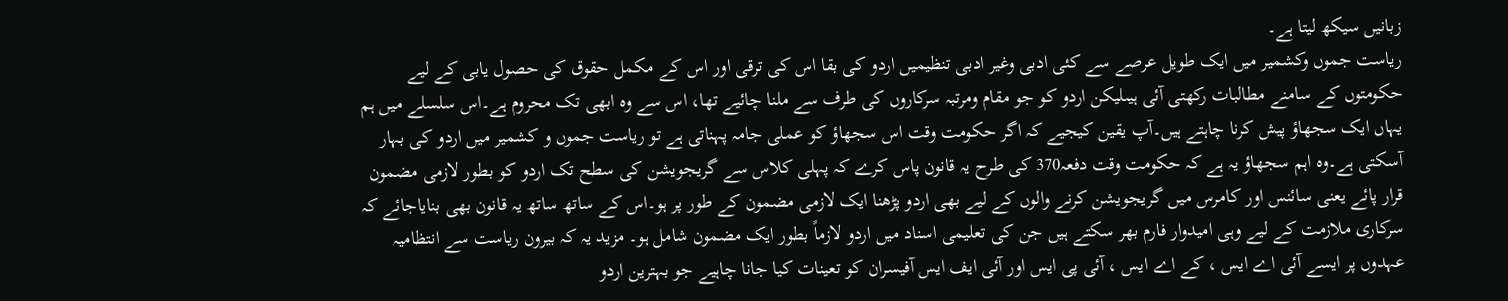زبانیں سیکھ لیتا ہے۔
ریاست جموں وکشمیر میں ایک طویل عرصے سے کئی ادبی وغیر ادبی تنظیمیں اردو کی بقا اس کی ترقی اور اس کے مکمل حقوق کی حصول یابی کے لیے حکومتوں کے سامنے مطالبات رکھتی آئی ہیںلیکن اردو کو جو مقام ومرتبہ سرکاروں کی طرف سے ملنا چائیے تھا، اس سے وہ ابھی تک محروم ہے۔اس سلسلے میں ہم یہاں ایک سجھاؤ پیش کرنا چاہتے ہیں۔آپ یقین کیجیے کہ اگر حکومت وقت اس سجھاؤ کو عملی جامہ پہناتی ہے تو ریاست جموں و کشمیر میں اردو کی بہار آسکتی ہے۔وہ اہم سجھاؤ یہ ہے کہ حکومت وقت دفعہ370 کی طرح یہ قانون پاس کرے کہ پہلی کلاس سے گریجویشن کی سطح تک اردو کو بطور لازمی مضمون قرار پائے یعنی سائنس اور کامرس میں گریجویشن کرنے والوں کے لیے بھی اردو پڑھنا ایک لازمی مضمون کے طور پر ہو۔اس کے ساتھ ساتھ یہ قانون بھی بنایاجائے کہ سرکاری ملازمت کے لیے وہی امیدوار فارم بھر سکتے ہیں جن کی تعلیمی اسناد میں اردو لازماً بطور ایک مضمون شامل ہو۔ مزید یہ کہ بیرون ریاست سے انتظامیہ عہدوں پر ایسے آئی اے ایس ، کے اے ایس ، آئی پی ایس اور آئی ایف ایس آفیسران کو تعینات کیا جانا چاہیے جو بہترین اردو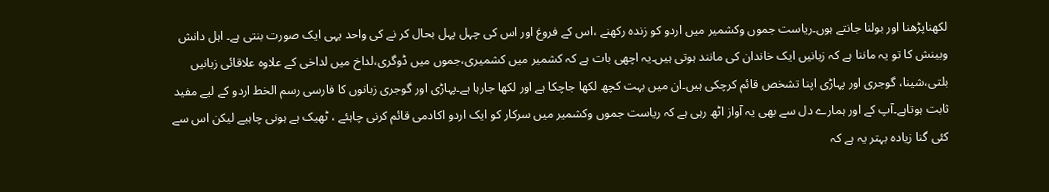لکھناپڑھنا اور بولنا جانتے ہوں۔ریاست جموں وکشمیر میں اردو کو زندہ رکھنے ،اس کے فروغ اور اس کی چہل پہل بحال کر نے کی واحد یہی ایک صورت بنتی ہے۔ اہل دانش وبینش کا تو یہ ماننا ہے کہ زبانیں ایک خاندان کی مانند ہوتی ہیں۔یہ اچھی بات ہے کہ کشمیر میں کشمیری،جموں میں ڈوگری،لداخ میں لداخی کے علاوہ علاقائی زبانیں بلتی،شینا، گوجری اور پہاڑی اپنا تشخص قائم کرچکی ہیں۔ان میں بہت کچھ لکھا جاچکا ہے اور لکھا جارہا ہے۔پہاڑی اور گوجری زبانوں کا فارسی رسم الخط اردو کے لیے مفید ثابت ہوتاہے۔آپ کے اور ہمارے دل سے بھی یہ آواز اٹھ رہی ہے کہ ریاست جموں وکشمیر میں سرکار کو ایک اردو اکادمی قائم کرنی چاہئے ، ٹھیک ہے ہونی چاہیے لیکن اس سے کئی گنا زیادہ بہتر یہ ہے کہ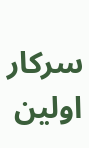سرکار اولین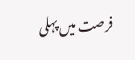فرصت میں پہلی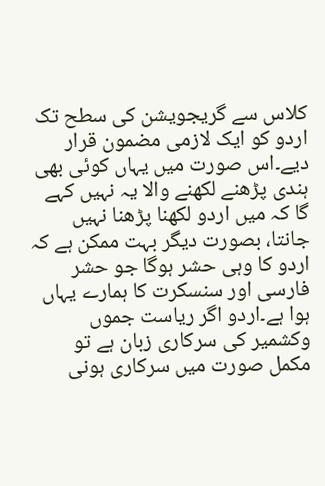کلاس سے گریجویشن کی سطح تک اردو کو ایک لازمی مضمون قرار دیے۔اس صورت میں یہاں کوئی بھی ہندی پڑھنے لکھنے والا یہ نہیں کہے گا کہ میں اردو لکھنا پڑھنا نہیں جانتا، بصورت دیگر بہت ممکن ہے کہ اردو کا وہی حشر ہوگا جو حشر فارسی اور سنسکرت کا ہمارے یہاں ہوا ہے۔اردو اگر ریاست جموں وکشمیر کی سرکاری زبان ہے تو مکمل صورت میں سرکاری ہونی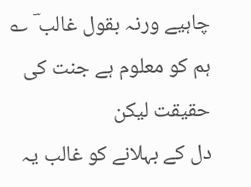چاہیے ورنہ بقول غالب ؔ ؎
ہم کو معلوم ہے جنت کی حقیقت لیکن
دل کے بہلانے کو غالب یہ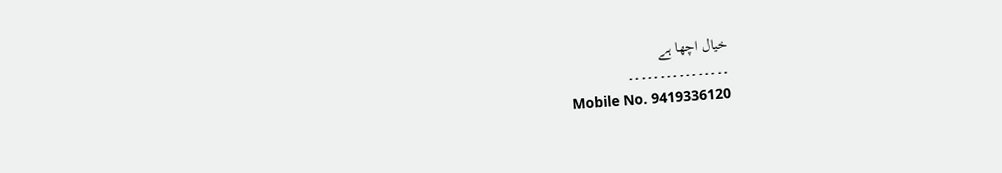خیال اچھا ہے
۔۔۔۔۔۔۔۔۔۔۔۔۔۔۔۔
Mobile No. 9419336120